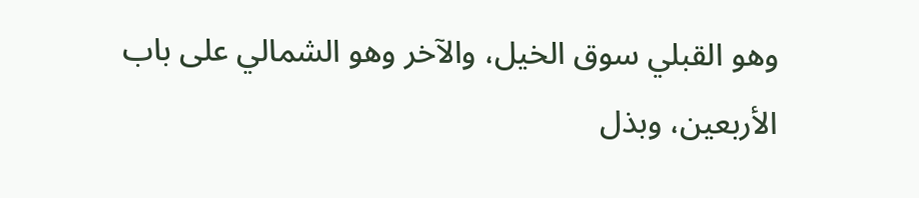وهو القبلي سوق الخيل، والآخر وهو الشمالي على باب الأربعين، وبذل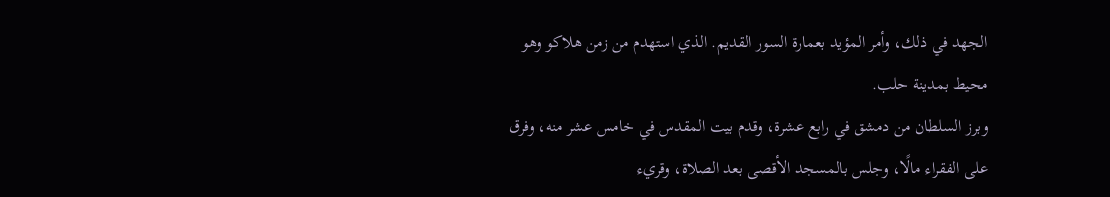الجهد في ذلك، وأمر المؤيد بعمارة السور القديم. الذي استهدم من زمن هلاكو وهو محيط بمدينة حلب.
وبرز السلطان من دمشق في رابع عشرة، وقدم بيت المقدس في خامس عشر منه، وفرق على الفقراء مالًا، وجلس بالمسجد الأقصى بعد الصلاة، وقريء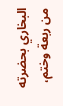البخاري بحضرته من ربعة وختم،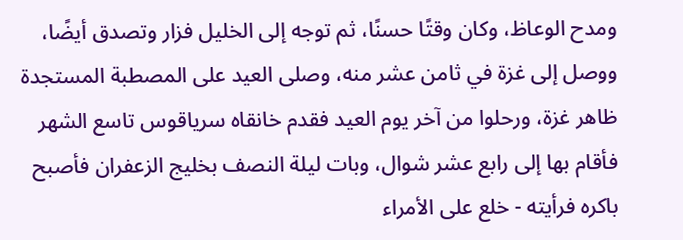ومدح الوعاظ، وكان وقتًا حسنًا، ثم توجه إلى الخليل فزار وتصدق أيضًا، ووصل إلى غزة في ثامن عشر منه، وصلى العيد على المصطبة المستجدة ظاهر غزة، ورحلوا من آخر يوم العيد فقدم خانقاه سرياقوس تاسع الشهر فأقام بها إلى رابع عشر شوال، وبات ليلة النصف بخليج الزعفران فأصبح باكره فرأيته - خلع على الأمراء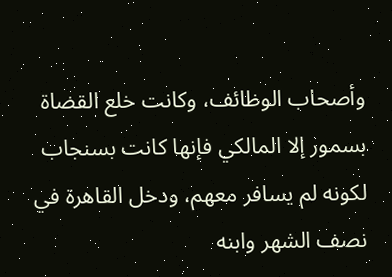وأصحاب الوظائف، وكانت خلع القضاة بسمور إلا المالكي فإنها كانت بسنجاب لكونه لم يسافر معهم، ودخل القاهرة في نصف الشهر وابنه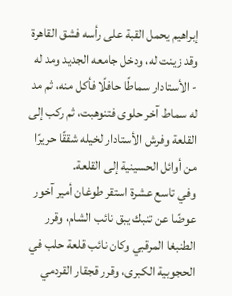إبراهيم يحمل القبة على رأسه فشق القاهرة وقد زينت له، ودخل جامعه الجديد ومد له - الأستادار سماطًا حافلًا فأكل منه، ثم مد له سماط آخر حلوى فتنوهبت، ثم ركب إلى القلعة وفرش الأستادار لخيله شققًا حريرًا من أوائل الحسينية إلى القلعة.
وفي تاسع عشرة استقر طوغان أمير آخور عوضًا عن تنبك يبق نائب الشام، وقرر الطنبغا المرقبي وكان نائب قلعة حلب في الحجوبية الكبرى، وقرر قجقار القردمي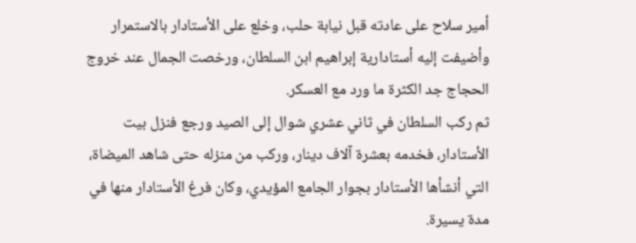أمير سلاح على عادته قبل نيابة حلب، وخلع على الأستادار بالاستمرار وأضيفت إليه أستادارية إبراهيم ابن السلطان، ورخصت الجمال عند خروج الحجاج جد الكثرة ما ورد مع العسكر.
ثم ركب السلطان في ثاني عشري شوال إلى الصيد ورجع فنزل بيت الأستادار، فخدمه بعشرة آلاف دينار، وركب من منزله حتى شاهد الميضاة، التي أنشأها الأستادار بجوار الجامع المؤيدي، وكان فرغ الأستادار منها في مدة يسيرة.